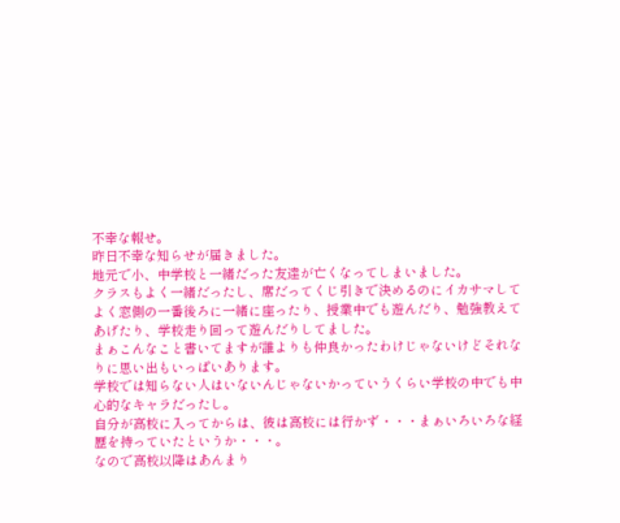不幸な報せ。
昨日不幸な知らせが届きました。
地元で小、中学校と一緒だった友達が亡くなってしまいました。
クラスもよく一緒だったし、席だってくじ引きで決めるのにイカサマしてよく窓側の一番後ろに一緒に座ったり、授業中でも遊んだり、勉強教えてあげたり、学校走り回って遊んだりしてました。
まぁこんなこと書いてますが誰よりも仲良かったわけじゃないけどそれなりに思い出もいっぱいあります。
学校では知らない人はいないんじゃないかっていうくらい学校の中でも中心的なキャラだったし。
自分が高校に入ってからは、彼は高校には行かず・・・まぁいろいろな経歴を持っていたというか・・・。
なので高校以降はあんまり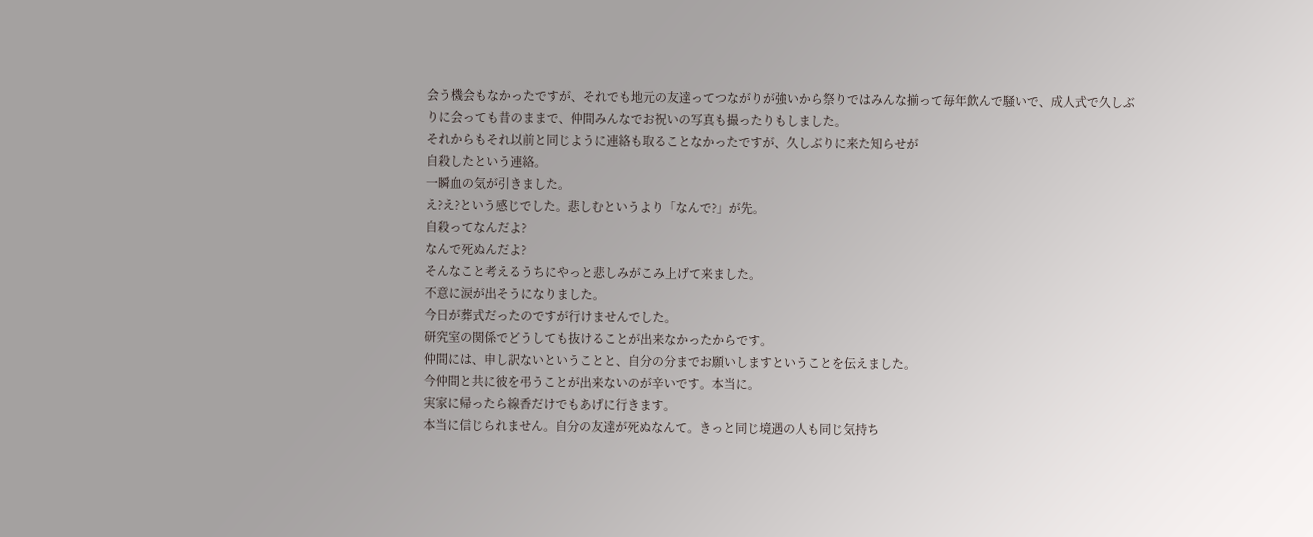会う機会もなかったですが、それでも地元の友達ってつながりが強いから祭りではみんな揃って毎年飲んで騒いで、成人式で久しぶりに会っても昔のままで、仲間みんなでお祝いの写真も撮ったりもしました。
それからもそれ以前と同じように連絡も取ることなかったですが、久しぶりに来た知らせが
自殺したという連絡。
一瞬血の気が引きました。
え?え?という感じでした。悲しむというより「なんで?」が先。
自殺ってなんだよ?
なんで死ぬんだよ?
そんなこと考えるうちにやっと悲しみがこみ上げて来ました。
不意に涙が出そうになりました。
今日が葬式だったのですが行けませんでした。
研究室の関係でどうしても抜けることが出来なかったからです。
仲間には、申し訳ないということと、自分の分までお願いしますということを伝えました。
今仲間と共に彼を弔うことが出来ないのが辛いです。本当に。
実家に帰ったら線香だけでもあげに行きます。
本当に信じられません。自分の友達が死ぬなんて。きっと同じ境遇の人も同じ気持ち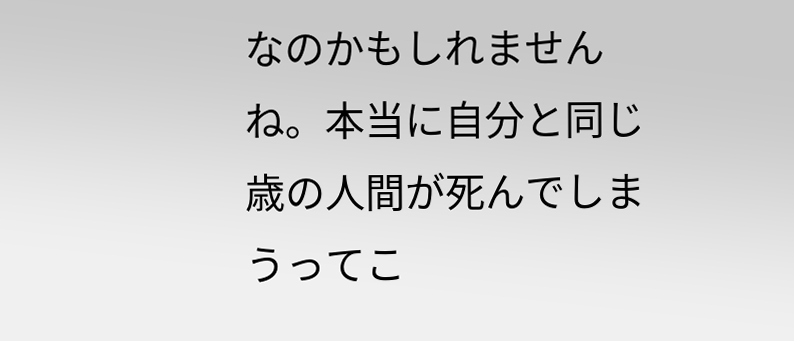なのかもしれませんね。本当に自分と同じ歳の人間が死んでしまうってこ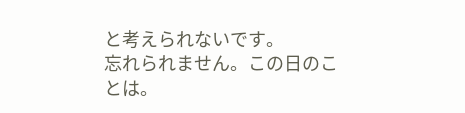と考えられないです。
忘れられません。この日のことは。